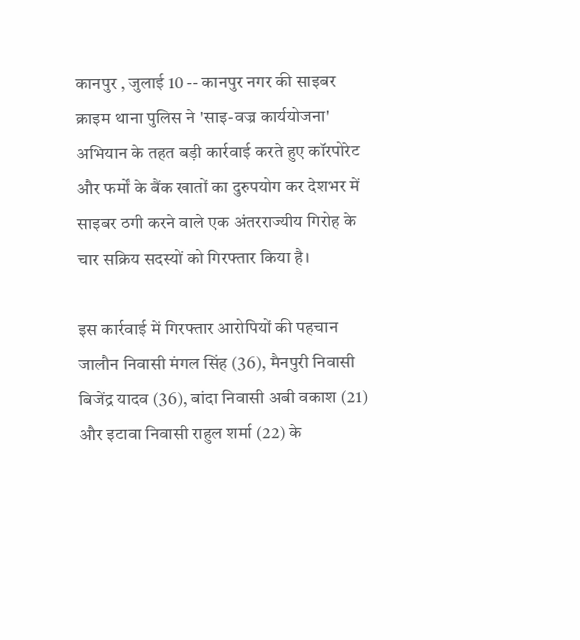कानपुर , जुलाई 10 -- कानपुर नगर की साइबर क्राइम थाना पुलिस ने 'साइ-वज्र कार्ययोजना' अभियान के तहत बड़ी कार्रवाई करते हुए कॉरपोरेट और फर्मों के बैंक खातों का दुरुपयोग कर देशभर में साइबर ठगी करने वाले एक अंतरराज्यीय गिरोह के चार सक्रिय सदस्यों को गिरफ्तार किया है।

इस कार्रवाई में गिरफ्तार आरोपियों की पहचान जालौन निवासी मंगल सिंह (36), मैनपुरी निवासी बिजेंद्र यादव (36), बांदा निवासी अबी वकाश (21) और इटावा निवासी राहुल शर्मा (22) के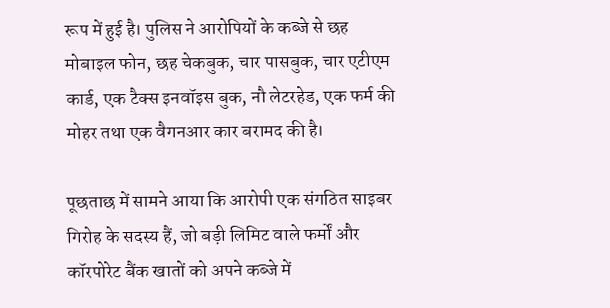रूप में हुई है। पुलिस ने आरोपियों के कब्जे से छह मोबाइल फोन, छह चेकबुक, चार पासबुक, चार एटीएम कार्ड, एक टैक्स इनवॉइस बुक, नौ लेटरहेड, एक फर्म की मोहर तथा एक वैगनआर कार बरामद की है।

पूछताछ में सामने आया कि आरोपी एक संगठित साइबर गिरोह के सदस्य हैं, जो बड़ी लिमिट वाले फर्मों और कॉरपोरेट बैंक खातों को अपने कब्जे में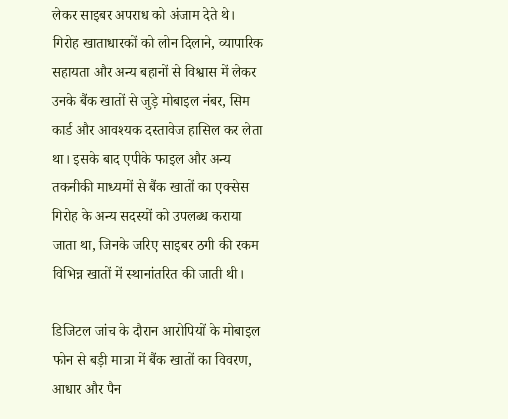लेकर साइबर अपराध को अंजाम देते थे। गिरोह खाताधारकों को लोन दिलाने, व्यापारिक सहायता और अन्य बहानों से विश्वास में लेकर उनके बैंक खातों से जुड़े मोबाइल नंबर, सिम कार्ड और आवश्यक दस्तावेज हासिल कर लेता था। इसके बाद एपीके फाइल और अन्य तकनीकी माध्यमों से बैंक खातों का एक्सेस गिरोह के अन्य सदस्यों को उपलब्ध कराया जाता था, जिनके जरिए साइबर ठगी की रकम विभिन्न खातों में स्थानांतरित की जाती थी।

डिजिटल जांच के दौरान आरोपियों के मोबाइल फोन से बड़ी मात्रा में बैंक खातों का विवरण, आधार और पैन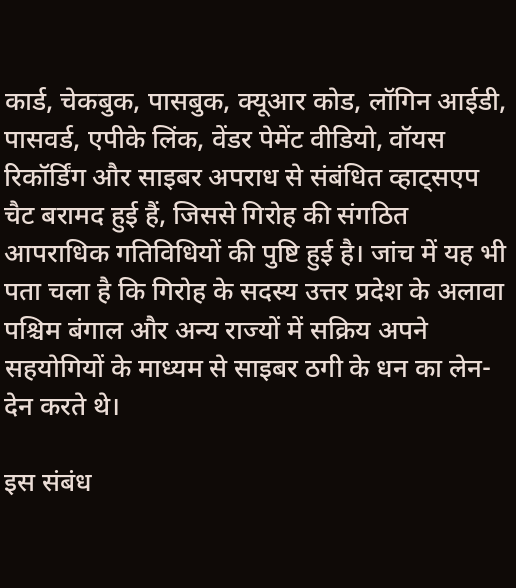कार्ड, चेकबुक, पासबुक, क्यूआर कोड, लॉगिन आईडी, पासवर्ड, एपीके लिंक, वेंडर पेमेंट वीडियो, वॉयस रिकॉर्डिंग और साइबर अपराध से संबंधित व्हाट्सएप चैट बरामद हुई हैं, जिससे गिरोह की संगठित आपराधिक गतिविधियों की पुष्टि हुई है। जांच में यह भी पता चला है कि गिरोह के सदस्य उत्तर प्रदेश के अलावा पश्चिम बंगाल और अन्य राज्यों में सक्रिय अपने सहयोगियों के माध्यम से साइबर ठगी के धन का लेन-देन करते थे।

इस संबंध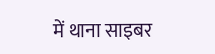में थाना साइबर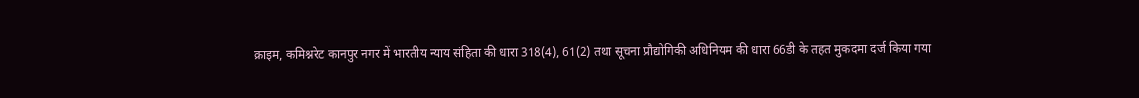क्राइम, कमिश्नरेट कानपुर नगर में भारतीय न्याय संहिता की धारा 318(4), 61(2) तथा सूचना प्रौद्योगिकी अधिनियम की धारा 66डी के तहत मुकदमा दर्ज किया गया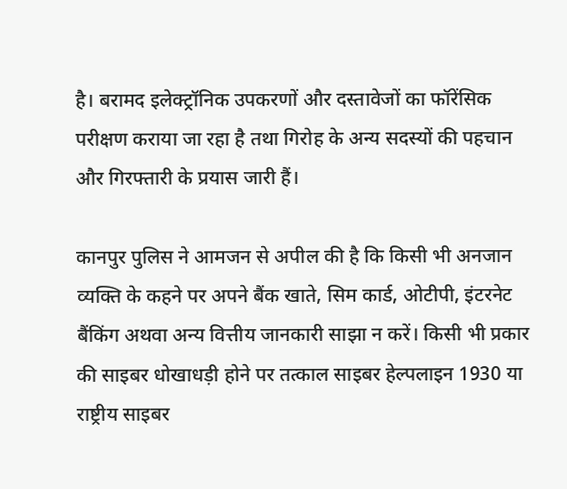है। बरामद इलेक्ट्रॉनिक उपकरणों और दस्तावेजों का फॉरेंसिक परीक्षण कराया जा रहा है तथा गिरोह के अन्य सदस्यों की पहचान और गिरफ्तारी के प्रयास जारी हैं।

कानपुर पुलिस ने आमजन से अपील की है कि किसी भी अनजान व्यक्ति के कहने पर अपने बैंक खाते, सिम कार्ड, ओटीपी, इंटरनेट बैंकिंग अथवा अन्य वित्तीय जानकारी साझा न करें। किसी भी प्रकार की साइबर धोखाधड़ी होने पर तत्काल साइबर हेल्पलाइन 1930 या राष्ट्रीय साइबर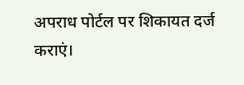अपराध पोर्टल पर शिकायत दर्ज कराएं।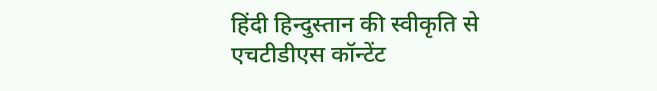हिंदी हिन्दुस्तान की स्वीकृति से एचटीडीएस कॉन्टेंट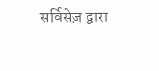सर्विसेज़ द्वारा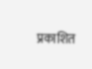प्रकाशित